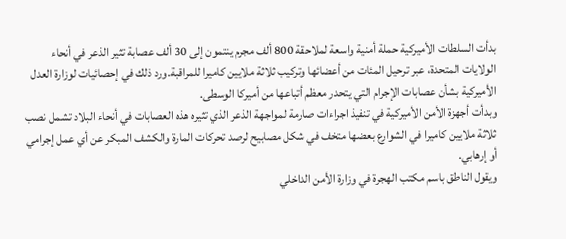بدأت السلطات الأميركية حملة أمنية واسعة لملاحقة 800 ألف مجرم ينتمون إلى 30 ألف عصابة تثير الذعر في أنحاء الولايات المتحدة، عبر ترحيل المئات من أعضائها وتركيب ثلاثة ملايين كاميرا للمراقبة.ورد ذلك في إحصائيات لوزارة العدل الأميركية بشأن عصابات الإجرام التي يتحدر معظم أتباعها من أميركا الوسطى.
وبدأت أجهزة الأمن الأميركية في تنفيذ اجراءات صارمة لمواجهة الذعر الذي تثيره هذه العصابات في أنحاء البلاد تشمل نصب ثلاثة ملايين كاميرا في الشوارع بعضها متخف في شكل مصابيح لرصد تحركات المارة والكشف المبكر عن أي عمل إجرامي أو إرهابي.
ويقول الناطق باسم مكتب الهجرة في وزارة الأمن الداخلي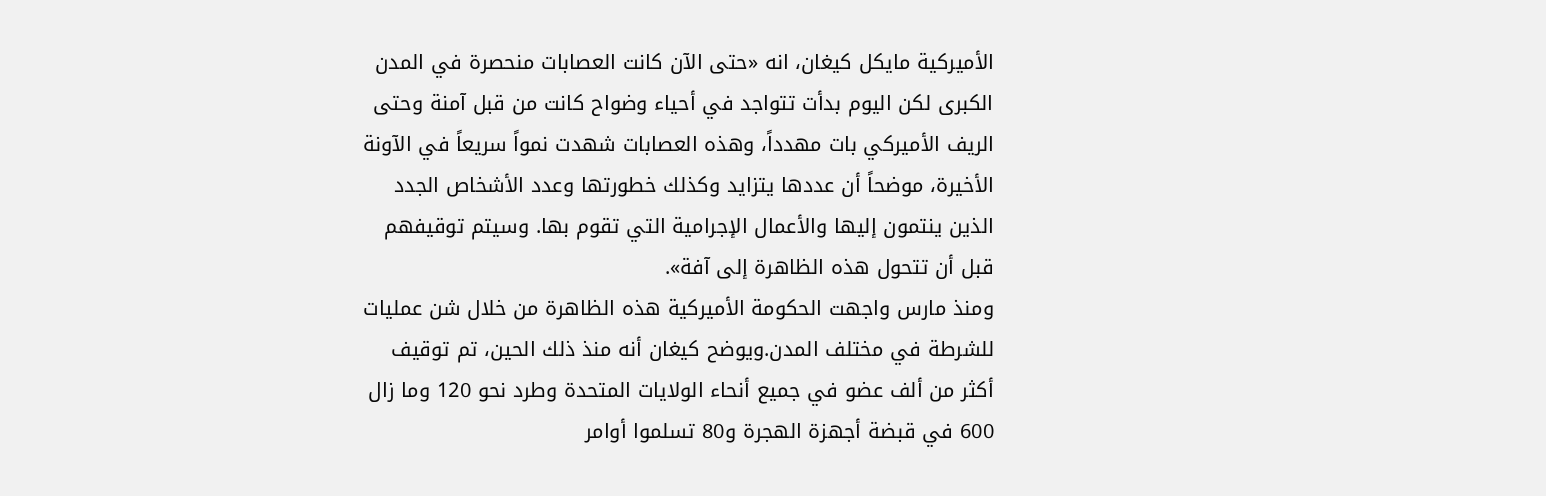الأميركية مايكل كيغان، انه «حتى الآن كانت العصابات منحصرة في المدن الكبرى لكن اليوم بدأت تتواجد في أحياء وضواح كانت من قبل آمنة وحتى الريف الأميركي بات مهدداً، وهذه العصابات شهدت نمواً سريعاً في الآونة الأخيرة، موضحاً أن عددها يتزايد وكذلك خطورتها وعدد الأشخاص الجدد الذين ينتمون إليها والأعمال الإجرامية التي تقوم بها. وسيتم توقيفهم قبل أن تتحول هذه الظاهرة إلى آفة».
ومنذ مارس واجهت الحكومة الأميركية هذه الظاهرة من خلال شن عمليات للشرطة في مختلف المدن.ويوضح كيغان أنه منذ ذلك الحين، تم توقيف أكثر من ألف عضو في جميع أنحاء الولايات المتحدة وطرد نحو 120 وما زال 600 في قبضة أجهزة الهجرة و80 تسلموا أوامر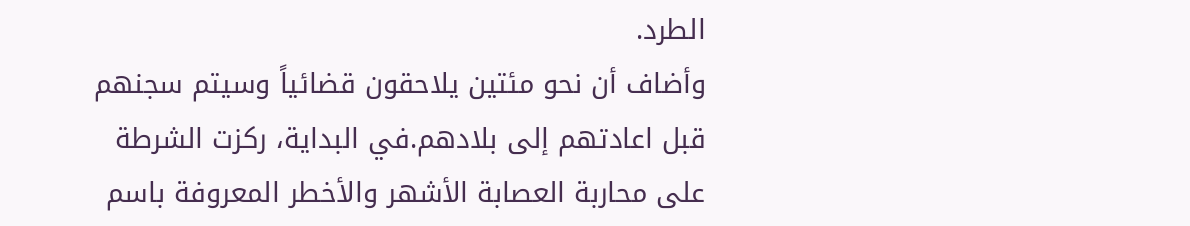الطرد.
وأضاف أن نحو مئتين يلاحقون قضائياً وسيتم سجنهم قبل اعادتهم إلى بلادهم.في البداية، ركزت الشرطة على محاربة العصابة الأشهر والأخطر المعروفة باسم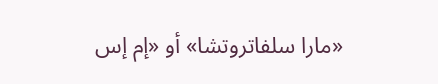«مارا سلفاتروتشا» أو «إم إس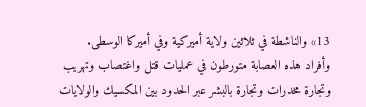13» والناشطة في ثلاثين ولاية أميركية وفي أميركا الوسطى.
وأفراد هذه العصابة متورطون في عمليات قتل واغتصاب وتهريب وتجارة مخدرات وتجارة بالبشر عبر الحدود بين المكسيك والولايات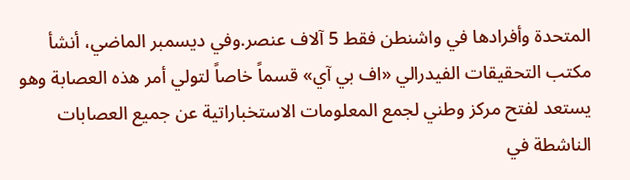المتحدة وأفرادها في واشنطن فقط 5 آلاف عنصر.وفي ديسمبر الماضي، أنشأ مكتب التحقيقات الفيدرالي «اف بي آي» قسماً خاصاً لتولي أمر هذه العصابة وهو يستعد لفتح مركز وطني لجمع المعلومات الاستخباراتية عن جميع العصابات الناشطة في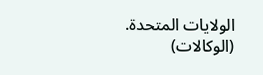الولايات المتحدة.
(الوكالات)